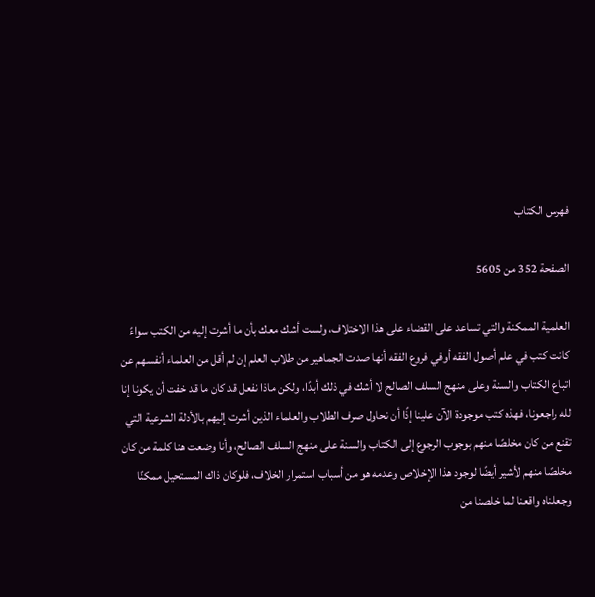فهرس الكتاب

الصفحة 352 من 5605

العلمية الممكنة والتي تساعد على القضاء على هذا الاختلاف، ولست أشك معك بأن ما أشرت إليه من الكتب سواءً كانت كتب في علم أصول الفقه أوفي فروع الفقه أنها صدت الجماهير من طلاب العلم إن لم أقل من العلماء أنفسهم عن اتباع الكتاب والسنة وعلى منهج السلف الصالح لا أشك في ذلك أبدًا، ولكن ماذا نفعل قد كان ما قد خفت أن يكونا إنا لله راجعونا، فهذه كتب موجودة الآن علينا إذًا أن نحاول صرف الطلاب والعلماء الذين أشرت إليهم بالأدلة الشرعية التي تقنع من كان مخلصًا منهم بوجوب الرجوع إلى الكتاب والسنة على منهج السلف الصالح، وأنا وضعت هنا كلمة من كان مخلصًا منهم لأشير أيضًا لوجود هذا الإخلاص وعدمه هو من أسباب استمرار الخلاف، فلوكان ذاك المستحيل ممكنًا وجعلناه واقعنا لما خلصنا من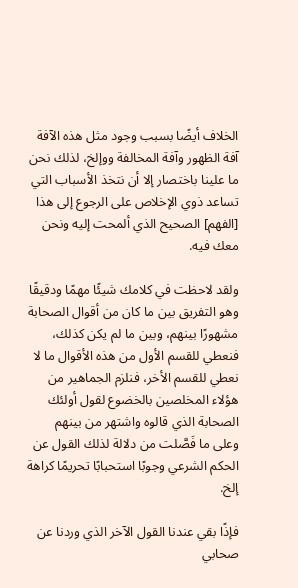الخلاف أيضًا بسبب وجود مثل هذه الآفة آفة الظهور وآفة المخالفة ووإلخ، لذلك نحن ما علينا باختصار إلا أن نتخذ الأسباب التي تساعد ذوي الإخلاص على الرجوع إلى هذا [الفهم] الصحيح الذي ألمحت إليه ونحن معك فيه.

ولقد لاحظت في كلامك شيئًا مهمًا ودقيقًا وهو التفريق بين ما كان من أقوال الصحابة مشهورًا بينهم، وبين ما لم يكن كذلك، فنعطي للقسم الأول من هذه الأقوال ما لا نعطي للقسم الأخر، فنلزم الجماهير من هؤلاء المخلصين بالخضوع لقول أولئك الصحابة الذي قالوه واشتهر من بينهم وعلى ما فَصَّلت من دلالة لذلك القول عن الحكم الشرعي وجوبًا استحبابًا تحريمًا كراهة إلخ.

فإذًا بقي عندنا القول الآخر الذي وردنا عن صحابي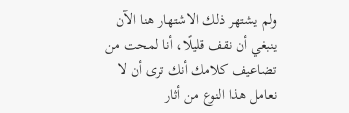ولم يشتهر ذلك الاشتهار هنا الآن ينبغي أن نقف قليلًا، أنا لمحت من تضاعيف كلامك أنك ترى أن لا نعامل هذا النوع من أثار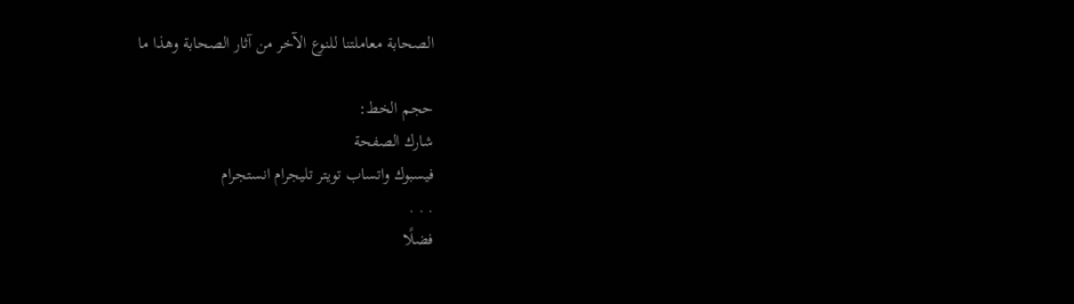الصحابة معاملتنا للنوع الآخر من آثار الصحابة وهذا ما

حجم الخط:
شارك الصفحة
فيسبوك واتساب تويتر تليجرام انستجرام
. . .
فضلًا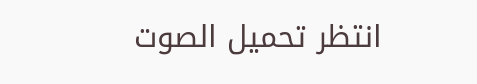انتظر تحميل الصوت